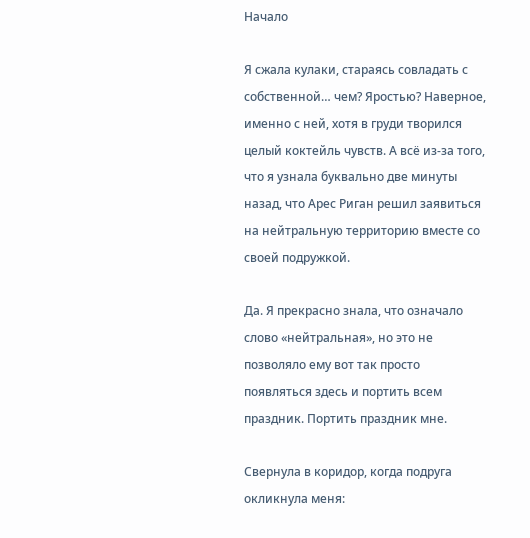Начало

Я сжала кулаки, стараясь совладать с собственной… чем? Яростью? Наверное, именно с ней, хотя в груди творился целый коктейль чувств. А всё из-за того, что я узнала буквально две минуты назад, что Арес Риган решил заявиться на нейтральную территорию вместе со своей подружкой.

Да. Я прекрасно знала, что означало слово «нейтральная», но это не позволяло ему вот так просто появляться здесь и портить всем праздник. Портить праздник мне.

Свернула в коридор, когда подруга окликнула меня: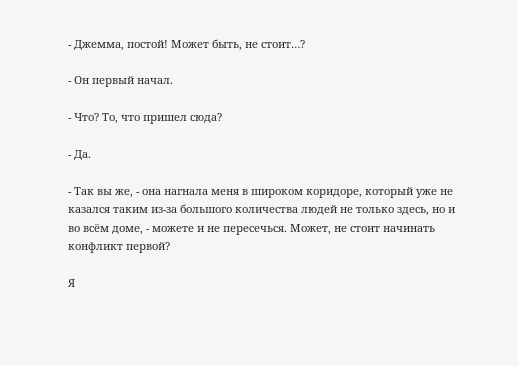- Джемма, постой! Может быть, не стоит…?

- Он первый начал.

- Что? То, что пришел сюда?

- Да.

- Так вы же, - она нагнала меня в широком коридоре, который уже не казался таким из-за большого количества людей не только здесь, но и во всём доме, - можете и не пересечься. Может, не стоит начинать конфликт первой?

Я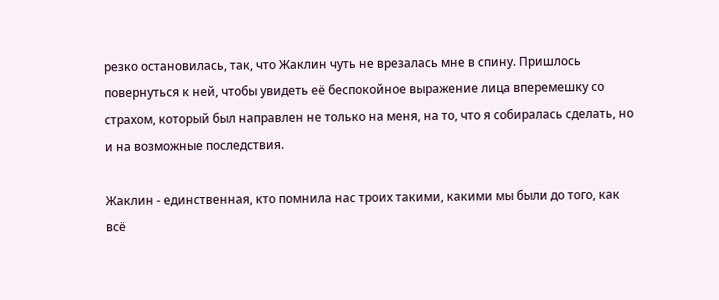резко остановилась, так, что Жаклин чуть не врезалась мне в спину. Пришлось повернуться к ней, чтобы увидеть её беспокойное выражение лица вперемешку со страхом, который был направлен не только на меня, на то, что я собиралась сделать, но и на возможные последствия.

Жаклин - единственная, кто помнила нас троих такими, какими мы были до того, как всё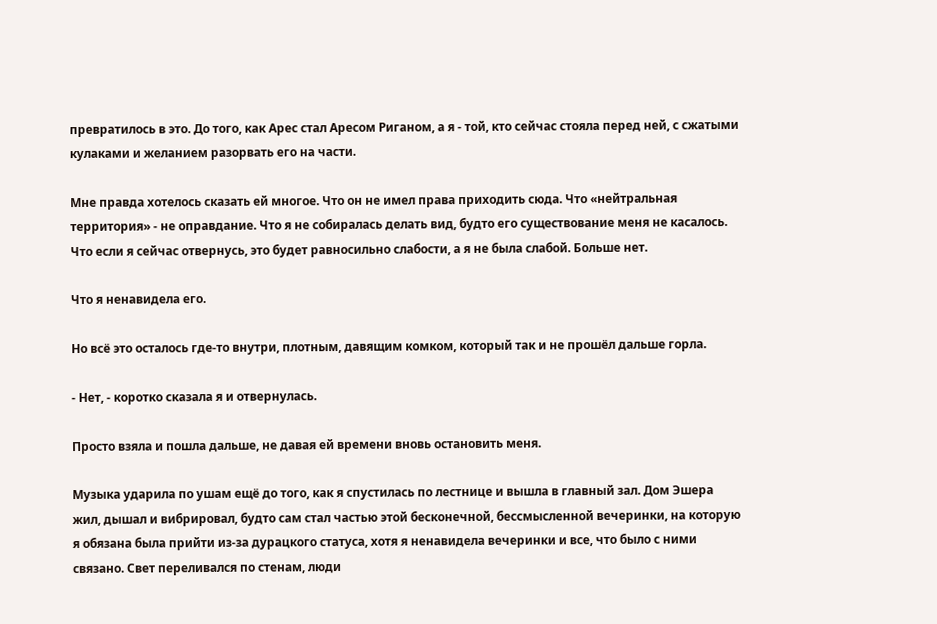превратилось в это. До того, как Арес стал Аресом Риганом, а я - той, кто сейчас стояла перед ней, с сжатыми кулаками и желанием разорвать его на части.

Мне правда хотелось сказать ей многое. Что он не имел права приходить сюда. Что «нейтральная территория» - не оправдание. Что я не собиралась делать вид, будто его существование меня не касалось. Что если я сейчас отвернусь, это будет равносильно слабости, а я не была слабой. Больше нет.

Что я ненавидела его.

Но всё это осталось где-то внутри, плотным, давящим комком, который так и не прошёл дальше горла.

- Нет, - коротко сказала я и отвернулась.

Просто взяла и пошла дальше, не давая ей времени вновь остановить меня.

Музыка ударила по ушам ещё до того, как я спустилась по лестнице и вышла в главный зал. Дом Эшера жил, дышал и вибрировал, будто сам стал частью этой бесконечной, бессмысленной вечеринки, на которую я обязана была прийти из-за дурацкого статуса, хотя я ненавидела вечеринки и все, что было с ними связано. Свет переливался по стенам, люди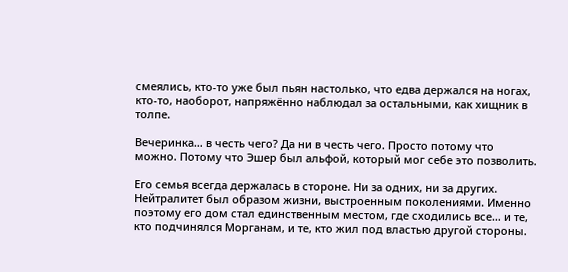смеялись, кто-то уже был пьян настолько, что едва держался на ногах, кто-то, наоборот, напряжённо наблюдал за остальными, как хищник в толпе.

Вечеринка… в честь чего? Да ни в честь чего. Просто потому что можно. Потому что Эшер был альфой, который мог себе это позволить.

Его семья всегда держалась в стороне. Ни за одних, ни за других. Нейтралитет был образом жизни, выстроенным поколениями. Именно поэтому его дом стал единственным местом, где сходились все… и те, кто подчинялся Морганам, и те, кто жил под властью другой стороны.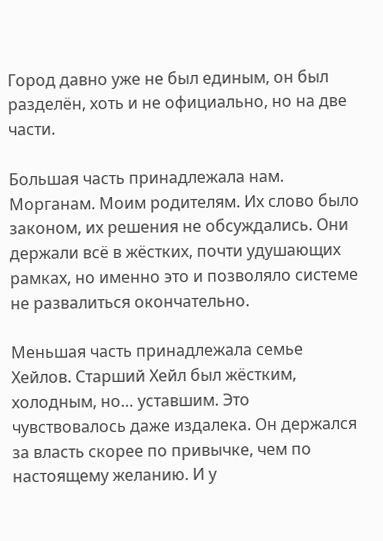Город давно уже не был единым, он был разделён, хоть и не официально, но на две части.

Большая часть принадлежала нам. Морганам. Моим родителям. Их слово было законом, их решения не обсуждались. Они держали всё в жёстких, почти удушающих рамках, но именно это и позволяло системе не развалиться окончательно.

Меньшая часть принадлежала семье Хейлов. Старший Хейл был жёстким, холодным, но… уставшим. Это чувствовалось даже издалека. Он держался за власть скорее по привычке, чем по настоящему желанию. И у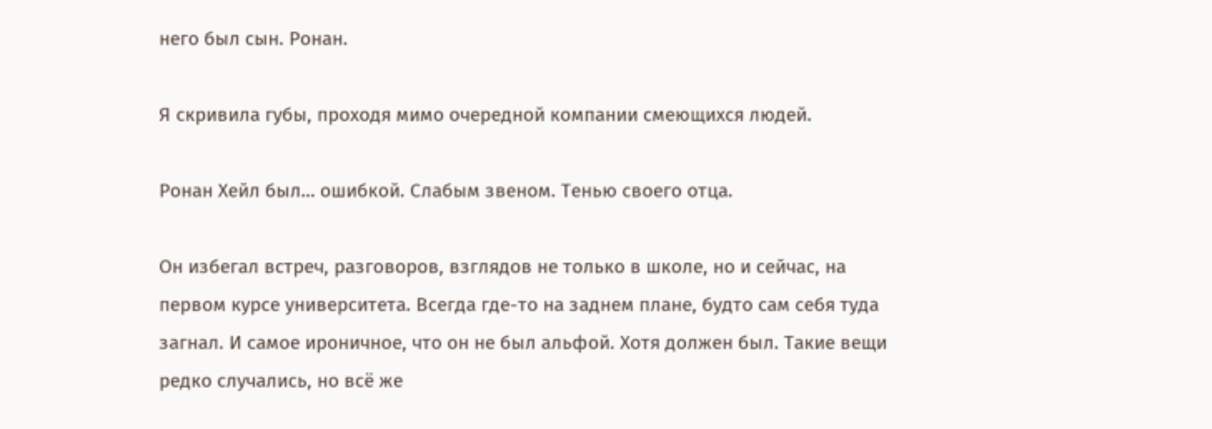него был сын. Ронан.

Я скривила губы, проходя мимо очередной компании смеющихся людей.

Ронан Хейл был… ошибкой. Слабым звеном. Тенью своего отца.

Он избегал встреч, разговоров, взглядов не только в школе, но и сейчас, на первом курсе университета. Всегда где-то на заднем плане, будто сам себя туда загнал. И самое ироничное, что он не был альфой. Хотя должен был. Такие вещи редко случались, но всё же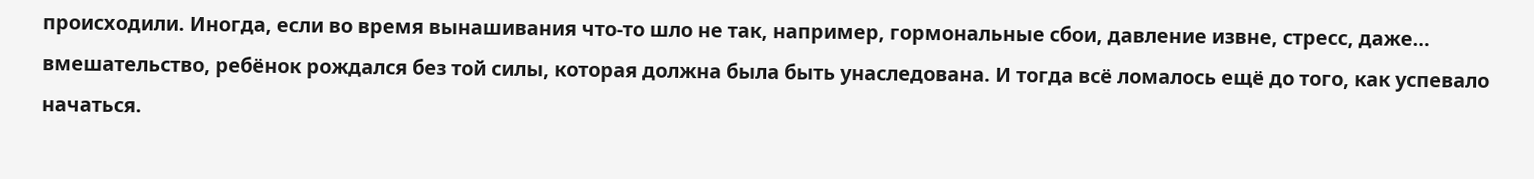происходили. Иногда, если во время вынашивания что-то шло не так, например, гормональные сбои, давление извне, стресс, даже… вмешательство, ребёнок рождался без той силы, которая должна была быть унаследована. И тогда всё ломалось ещё до того, как успевало начаться.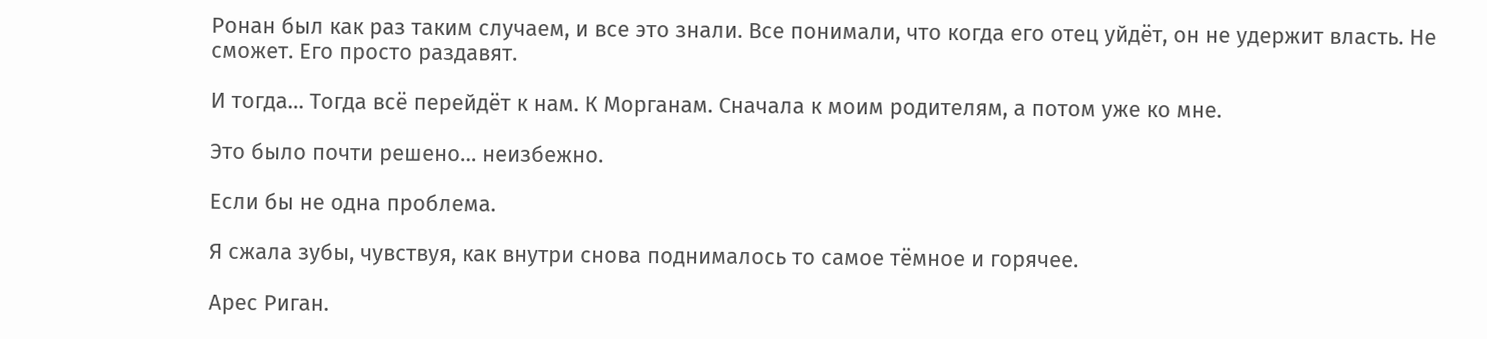Ронан был как раз таким случаем, и все это знали. Все понимали, что когда его отец уйдёт, он не удержит власть. Не сможет. Его просто раздавят.

И тогда… Тогда всё перейдёт к нам. К Морганам. Сначала к моим родителям, а потом уже ко мне.

Это было почти решено… неизбежно.

Если бы не одна проблема.

Я сжала зубы, чувствуя, как внутри снова поднималось то самое тёмное и горячее.

Арес Риган.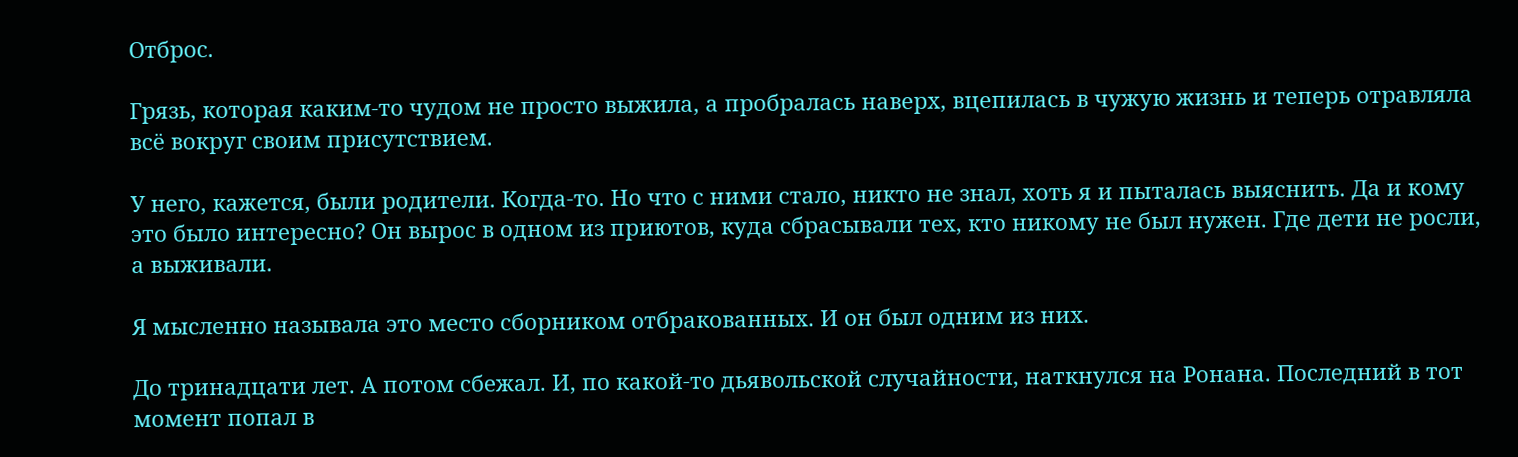Отброс.

Грязь, которая каким-то чудом не просто выжила, а пробралась наверх, вцепилась в чужую жизнь и теперь отравляла всё вокруг своим присутствием.

У него, кажется, были родители. Когда-то. Но что с ними стало, никто не знал, хоть я и пыталась выяснить. Да и кому это было интересно? Он вырос в одном из приютов, куда сбрасывали тех, кто никому не был нужен. Где дети не росли, а выживали.

Я мысленно называла это место сборником отбракованных. И он был одним из них.

До тринадцати лет. А потом сбежал. И, по какой-то дьявольской случайности, наткнулся на Ронана. Последний в тот момент попал в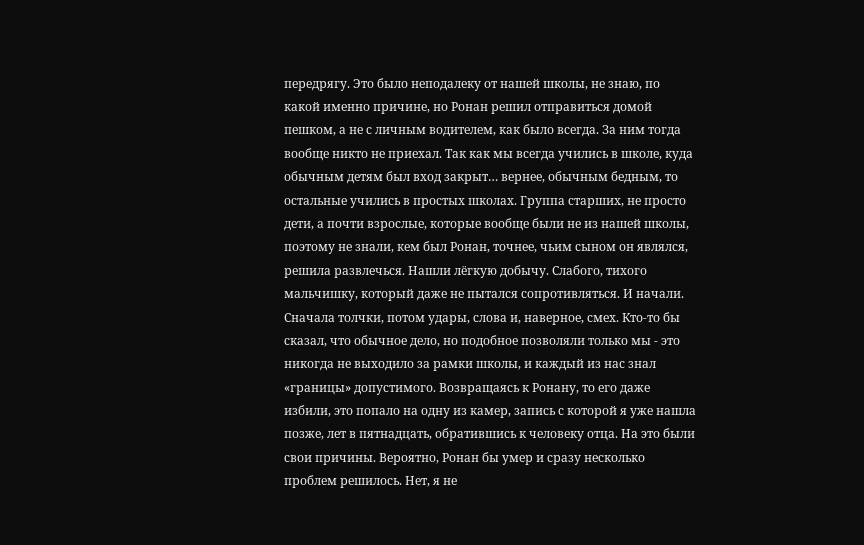передрягу. Это было неподалеку от нашей школы, не знаю, по какой именно причине, но Ронан решил отправиться домой пешком, а не с личным водителем, как было всегда. За ним тогда вообще никто не приехал. Так как мы всегда учились в школе, куда обычным детям был вход закрыт… вернее, обычным бедным, то остальные учились в простых школах. Группа старших, не просто дети, а почти взрослые, которые вообще были не из нашей школы, поэтому не знали, кем был Ронан, точнее, чьим сыном он являлся, решила развлечься. Нашли лёгкую добычу. Слабого, тихого мальчишку, который даже не пытался сопротивляться. И начали. Сначала толчки, потом удары, слова и, наверное, смех. Кто-то бы сказал, что обычное дело, но подобное позволяли только мы - это никогда не выходило за рамки школы, и каждый из нас знал «границы» допустимого. Возвращаясь к Ронану, то его даже избили, это попало на одну из камер, запись с которой я уже нашла позже, лет в пятнадцать, обратившись к человеку отца. На это были свои причины. Вероятно, Ронан бы умер и сразу несколько проблем решилось. Нет, я не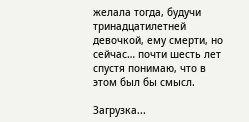желала тогда, будучи тринадцатилетней девочкой, ему смерти, но сейчас… почти шесть лет спустя понимаю, что в этом был бы смысл.

Загрузка...